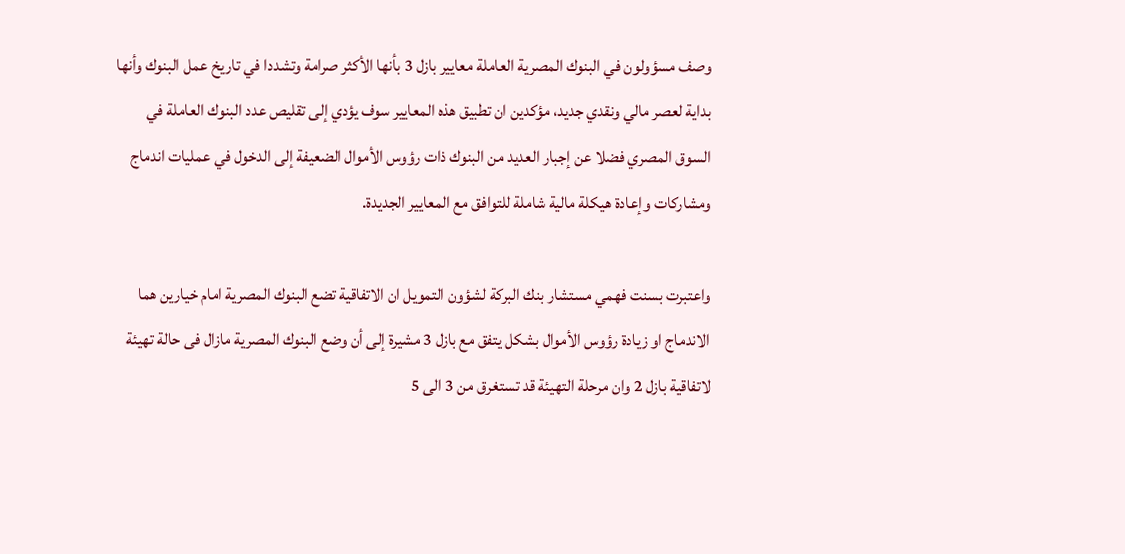وصف مسؤولون في البنوك المصرية العاملة معايير بازل 3 بأنها الأكثر صرامة وتشددا في تاريخ عمل البنوك وأنها بداية لعصر مالي ونقدي جديد، مؤكدين ان تطبيق هذه المعايير سوف يؤدي إلى تقليص عدد البنوك العاملة في السوق المصري فضلا عن إجبار العديد من البنوك ذات رؤوس الأموال الضعيفة إلى الدخول في عمليات اندماج ومشاركات وإعادة هيكلة مالية شاملة للتوافق مع المعايير الجديدة.

واعتبرت بسنت فهمي مستشار بنك البركة لشؤون التمويل ان الاتفاقية تضع البنوك المصرية امام خيارين هما الاندماج او زيادة رؤوس الأموال بشكل يتفق مع بازل 3 مشيرة إلى أن وضع البنوك المصرية مازال فى حالة تهيئة لاتفاقية بازل 2 وان مرحلة التهيئة قد تستغرق من 3 الى 5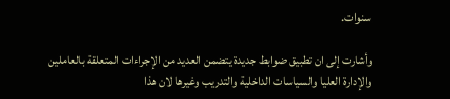سنوات.

وأشارت إلى ان تطبيق ضوابط جديدة يتضمن العديد من الإجراءات المتعلقة بالعاملين والإدارة العليا والسياسات الداخلية والتدريب وغيرها لان هذا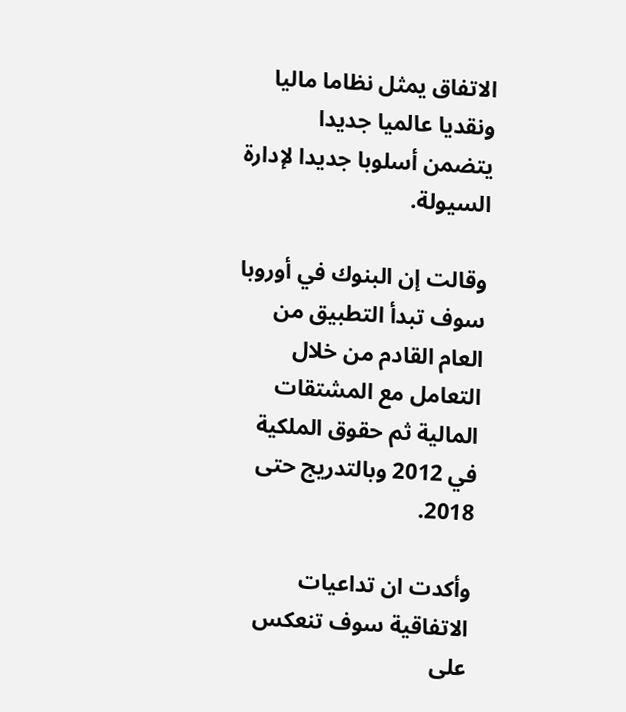الاتفاق يمثل نظاما ماليا ونقديا عالميا جديدا يتضمن أسلوبا جديدا لإدارة السيولة.

وقالت إن البنوك في أوروبا سوف تبدأ التطبيق من العام القادم من خلال التعامل مع المشتقات المالية ثم حقوق الملكية في 2012 وبالتدريج حتى 2018.

وأكدت ان تداعيات الاتفاقية سوف تنعكس على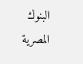البنوك المصرية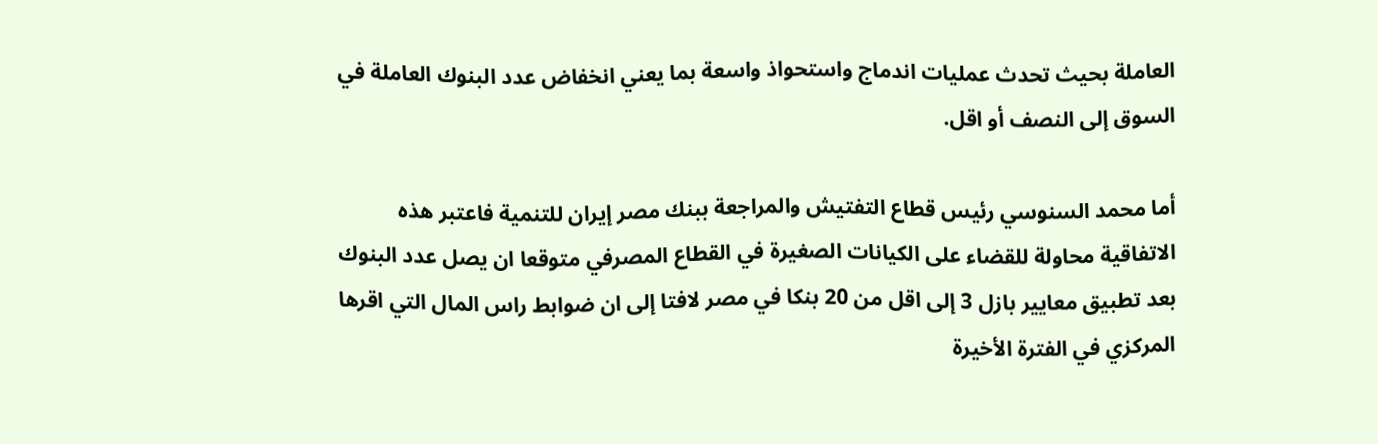العاملة بحيث تحدث عمليات اندماج واستحواذ واسعة بما يعني انخفاض عدد البنوك العاملة في السوق إلى النصف أو اقل.

أما محمد السنوسي رئيس قطاع التفتيش والمراجعة ببنك مصر إيران للتنمية فاعتبر هذه الاتفاقية محاولة للقضاء على الكيانات الصغيرة في القطاع المصرفي متوقعا ان يصل عدد البنوك بعد تطبيق معايير بازل 3 إلى اقل من 20 بنكا في مصر لافتا إلى ان ضوابط راس المال التي اقرها المركزي في الفترة الأخيرة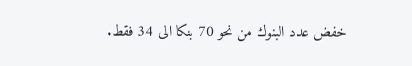خفض عدد البنوك من نحو 70 بنكا الى 34 فقط.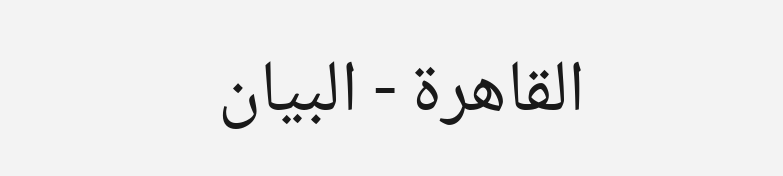القاهرة - البيان